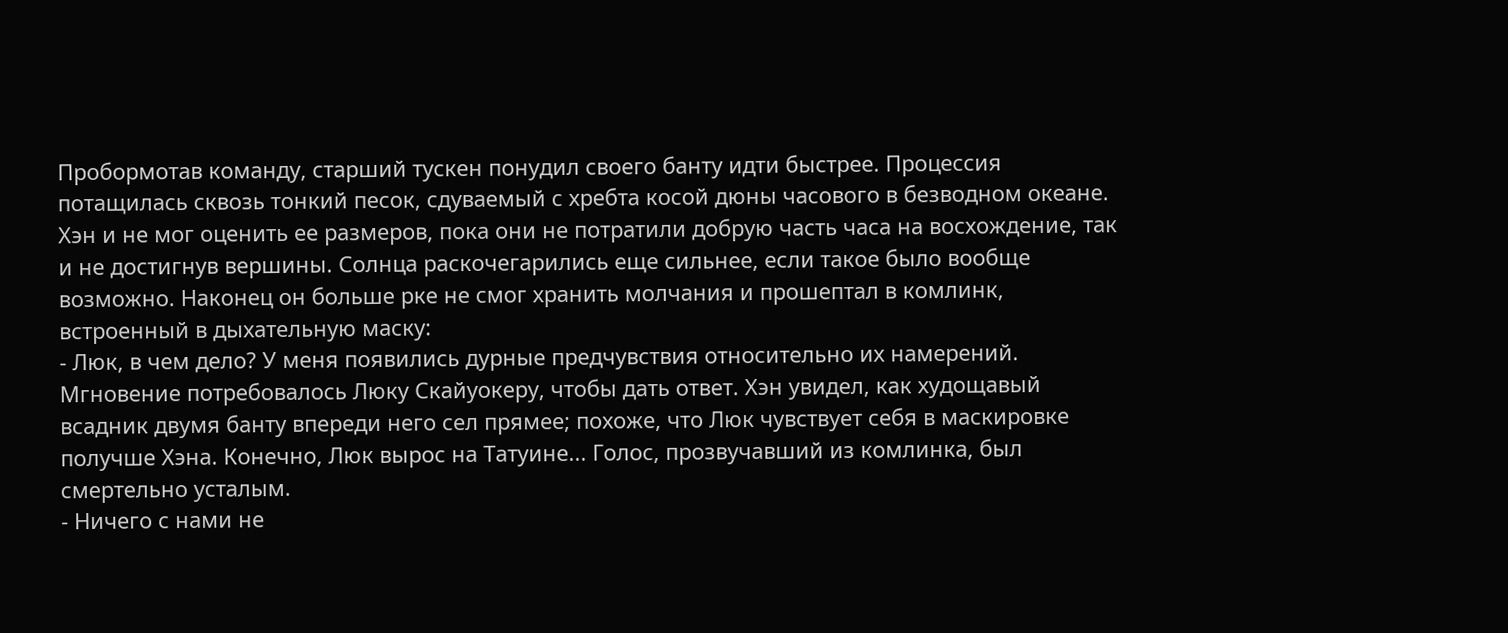Пробормотав команду, старший тускен понудил своего банту идти быстрее. Процессия потащилась сквозь тонкий песок, сдуваемый с хребта косой дюны часового в безводном океане. Хэн и не мог оценить ее размеров, пока они не потратили добрую часть часа на восхождение, так и не достигнув вершины. Солнца раскочегарились еще сильнее, если такое было вообще возможно. Наконец он больше рке не смог хранить молчания и прошептал в комлинк, встроенный в дыхательную маску:
- Люк, в чем дело? У меня появились дурные предчувствия относительно их намерений.
Мгновение потребовалось Люку Скайуокеру, чтобы дать ответ. Хэн увидел, как худощавый всадник двумя банту впереди него сел прямее; похоже, что Люк чувствует себя в маскировке получше Хэна. Конечно, Люк вырос на Татуине... Голос, прозвучавший из комлинка, был смертельно усталым.
- Ничего с нами не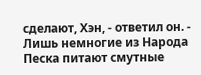сделают, Хэн, - ответил он. - Лишь немногие из Народа Песка питают смутные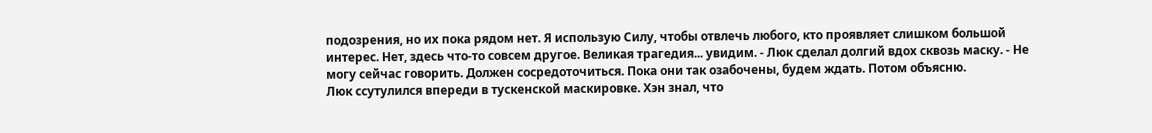подозрения, но их пока рядом нет. Я использую Силу, чтобы отвлечь любого, кто проявляет слишком большой интерес. Нет, здесь что-то совсем другое. Великая трагедия... увидим. - Люк сделал долгий вдох сквозь маску. - Не могу сейчас говорить. Должен сосредоточиться. Пока они так озабочены, будем ждать. Потом объясню.
Люк ссутулился впереди в тускенской маскировке. Хэн знал, что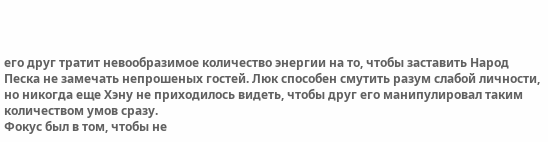его друг тратит невообразимое количество энергии на то, чтобы заставить Народ Песка не замечать непрошеных гостей. Люк способен смутить разум слабой личности, но никогда еще Хэну не приходилось видеть, чтобы друг его манипулировал таким количеством умов сразу.
Фокус был в том, чтобы не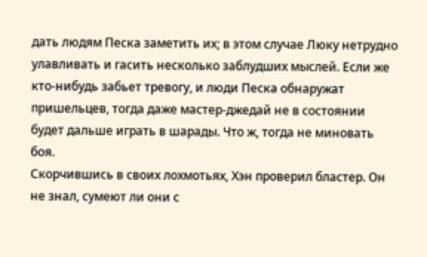дать людям Песка заметить их; в этом случае Люку нетрудно улавливать и гасить несколько заблудших мыслей. Если же кто-нибудь забьет тревогу, и люди Песка обнаружат пришельцев, тогда даже мастер-джедай не в состоянии будет дальше играть в шарады. Что ж, тогда не миновать боя.
Скорчившись в своих лохмотьях, Хэн проверил бластер. Он не знал, сумеют ли они с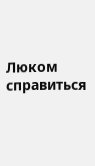Люком справиться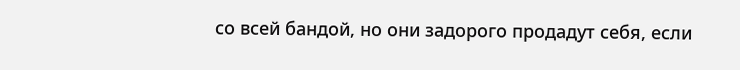со всей бандой, но они задорого продадут себя, если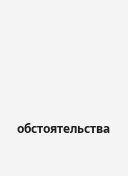обстоятельства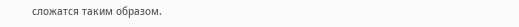сложатся таким образом.